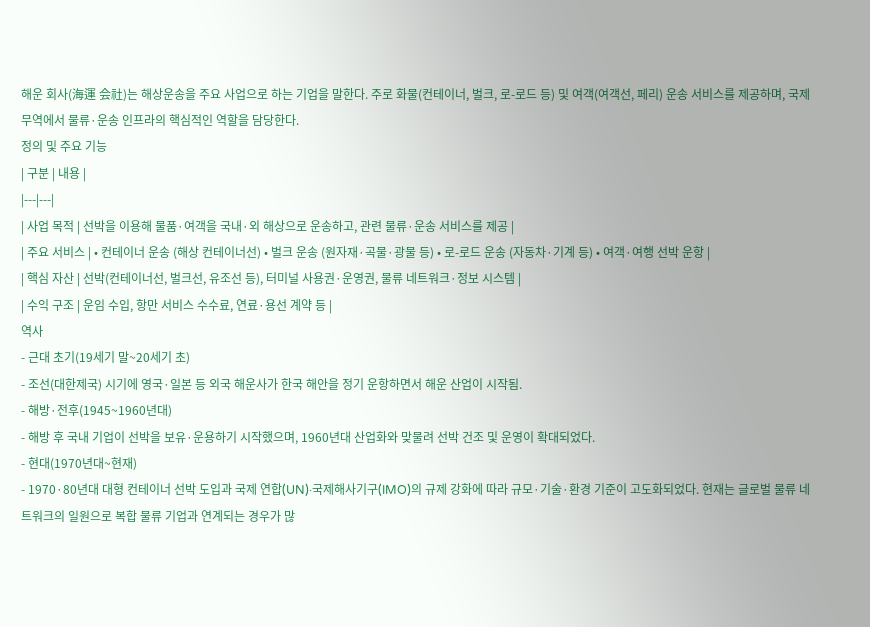해운 회사(海運 会社)는 해상운송을 주요 사업으로 하는 기업을 말한다. 주로 화물(컨테이너, 벌크, 로-로드 등) 및 여객(여객선, 페리) 운송 서비스를 제공하며, 국제 무역에서 물류·운송 인프라의 핵심적인 역할을 담당한다.
정의 및 주요 기능
| 구분 | 내용 |
|---|---|
| 사업 목적 | 선박을 이용해 물품·여객을 국내·외 해상으로 운송하고, 관련 물류·운송 서비스를 제공 |
| 주요 서비스 | • 컨테이너 운송 (해상 컨테이너선) • 벌크 운송 (원자재·곡물·광물 등) • 로-로드 운송 (자동차·기계 등) • 여객·여행 선박 운항 |
| 핵심 자산 | 선박(컨테이너선, 벌크선, 유조선 등), 터미널 사용권·운영권, 물류 네트워크·정보 시스템 |
| 수익 구조 | 운임 수입, 항만 서비스 수수료, 연료·용선 계약 등 |
역사
- 근대 초기(19세기 말~20세기 초)
- 조선(대한제국) 시기에 영국·일본 등 외국 해운사가 한국 해안을 정기 운항하면서 해운 산업이 시작됨.
- 해방·전후(1945~1960년대)
- 해방 후 국내 기업이 선박을 보유·운용하기 시작했으며, 1960년대 산업화와 맞물려 선박 건조 및 운영이 확대되었다.
- 현대(1970년대~현재)
- 1970·80년대 대형 컨테이너 선박 도입과 국제 연합(UN)·국제해사기구(IMO)의 규제 강화에 따라 규모·기술·환경 기준이 고도화되었다. 현재는 글로벌 물류 네트워크의 일원으로 복합 물류 기업과 연계되는 경우가 많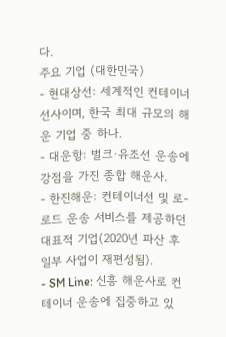다.
주요 기업 (대한민국)
- 현대상선: 세계적인 컨테이너 선사이며, 한국 최대 규모의 해운 기업 중 하나.
- 대운항: 벌크·유조선 운송에 강점을 가진 종합 해운사.
- 한진해운: 컨테이너선 및 로-로드 운송 서비스를 제공하던 대표적 기업(2020년 파산 후 일부 사업이 재편성됨).
- SM Line: 신흥 해운사로 컨테이너 운송에 집중하고 있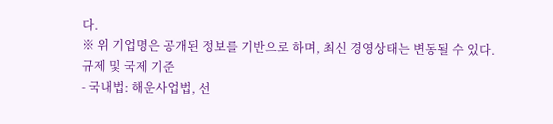다.
※ 위 기업명은 공개된 정보를 기반으로 하며, 최신 경영상태는 변동될 수 있다.
규제 및 국제 기준
- 국내법: 해운사업법, 선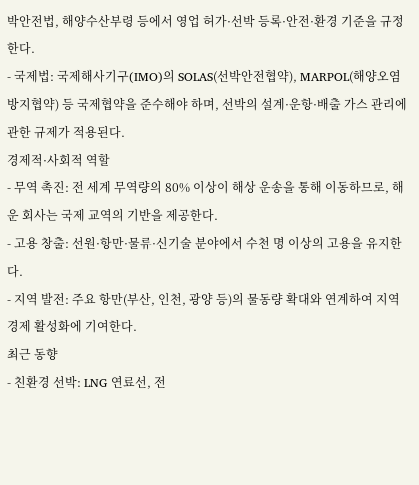박안전법, 해양수산부령 등에서 영업 허가·선박 등록·안전·환경 기준을 규정한다.
- 국제법: 국제해사기구(IMO)의 SOLAS(선박안전협약), MARPOL(해양오염방지협약) 등 국제협약을 준수해야 하며, 선박의 설계·운항·배출 가스 관리에 관한 규제가 적용된다.
경제적·사회적 역할
- 무역 촉진: 전 세계 무역량의 80% 이상이 해상 운송을 통해 이동하므로, 해운 회사는 국제 교역의 기반을 제공한다.
- 고용 창출: 선원·항만·물류·신기술 분야에서 수천 명 이상의 고용을 유지한다.
- 지역 발전: 주요 항만(부산, 인천, 광양 등)의 물동량 확대와 연계하여 지역 경제 활성화에 기여한다.
최근 동향
- 친환경 선박: LNG 연료선, 전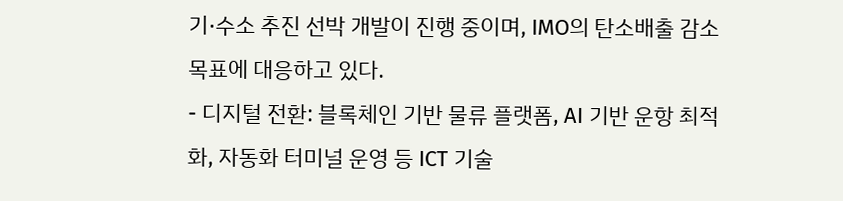기·수소 추진 선박 개발이 진행 중이며, IMO의 탄소배출 감소 목표에 대응하고 있다.
- 디지털 전환: 블록체인 기반 물류 플랫폼, AI 기반 운항 최적화, 자동화 터미널 운영 등 ICT 기술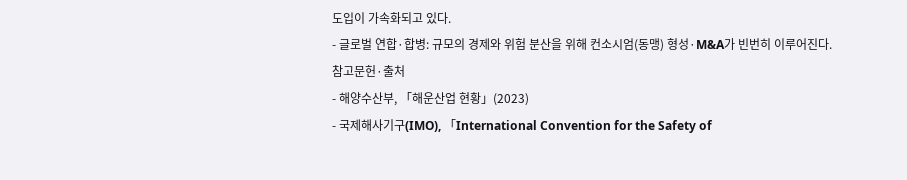도입이 가속화되고 있다.
- 글로벌 연합·합병: 규모의 경제와 위험 분산을 위해 컨소시엄(동맹) 형성·M&A가 빈번히 이루어진다.
참고문헌·출처
- 해양수산부, 「해운산업 현황」(2023)
- 국제해사기구(IMO), 「International Convention for the Safety of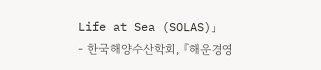Life at Sea (SOLAS)」
- 한국해양수산학회, 『해운경영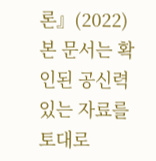론』(2022)
본 문서는 확인된 공신력 있는 자료를 토대로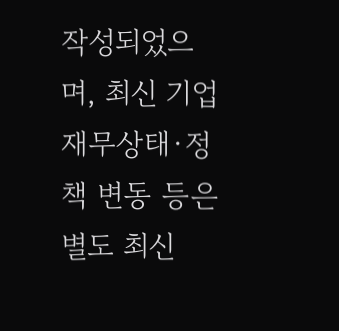작성되었으며, 최신 기업 재무상태·정책 변동 등은 별도 최신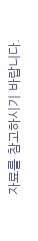자료를 참고하시기 바랍니다.